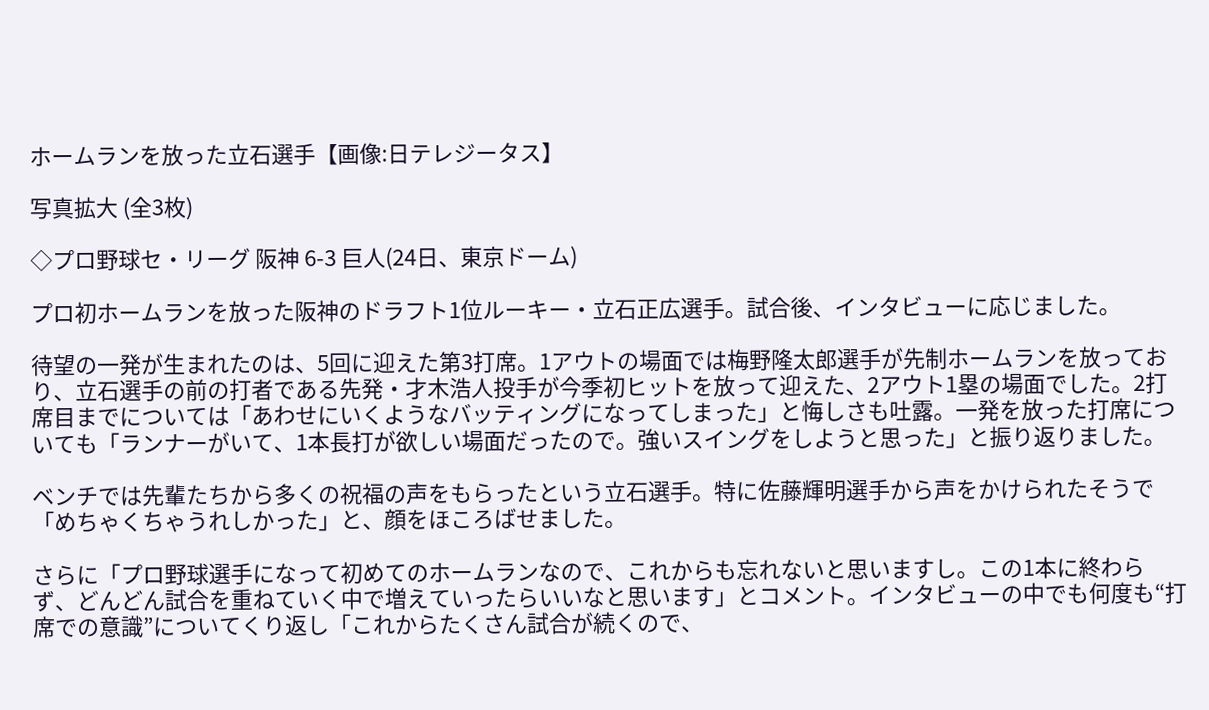ホームランを放った立石選手【画像:日テレジータス】

写真拡大 (全3枚)

◇プロ野球セ・リーグ 阪神 6-3 巨人(24日、東京ドーム)

プロ初ホームランを放った阪神のドラフト1位ルーキー・立石正広選手。試合後、インタビューに応じました。

待望の一発が生まれたのは、5回に迎えた第3打席。1アウトの場面では梅野隆太郎選手が先制ホームランを放っており、立石選手の前の打者である先発・才木浩人投手が今季初ヒットを放って迎えた、2アウト1塁の場面でした。2打席目までについては「あわせにいくようなバッティングになってしまった」と悔しさも吐露。一発を放った打席についても「ランナーがいて、1本長打が欲しい場面だったので。強いスイングをしようと思った」と振り返りました。

ベンチでは先輩たちから多くの祝福の声をもらったという立石選手。特に佐藤輝明選手から声をかけられたそうで「めちゃくちゃうれしかった」と、顔をほころばせました。

さらに「プロ野球選手になって初めてのホームランなので、これからも忘れないと思いますし。この1本に終わらず、どんどん試合を重ねていく中で増えていったらいいなと思います」とコメント。インタビューの中でも何度も“打席での意識”についてくり返し「これからたくさん試合が続くので、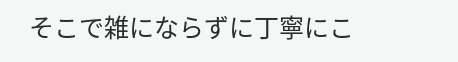そこで雑にならずに丁寧にこ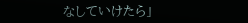なしていけたら」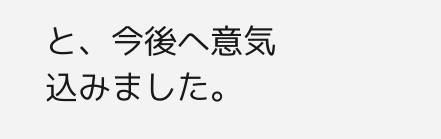と、今後へ意気込みました。